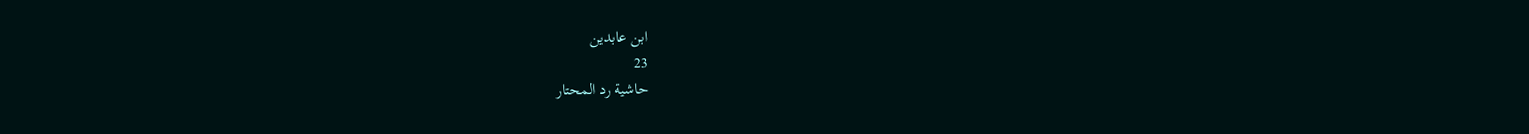ابن عابدين
23
حاشية رد المحتار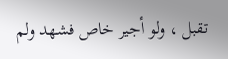تقبل ، ولو أجير خاص فشهد ولم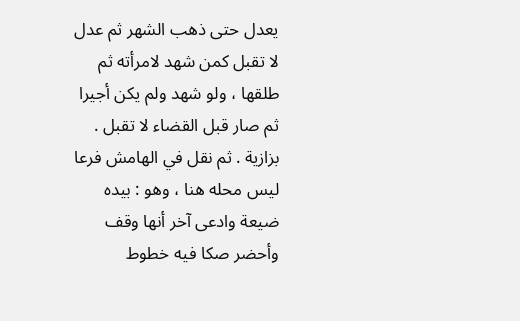يعدل حتى ذهب الشهر ثم عدل لا تقبل كمن شهد لامرأته ثم طلقها ، ولو شهد ولم يكن أجيرا ثم صار قبل القضاء لا تقبل . بزازية . ثم نقل في الهامش فرعا ليس محله هنا ، وهو : بيده ضيعة وادعى آخر أنها وقف وأحضر صكا فيه خطوط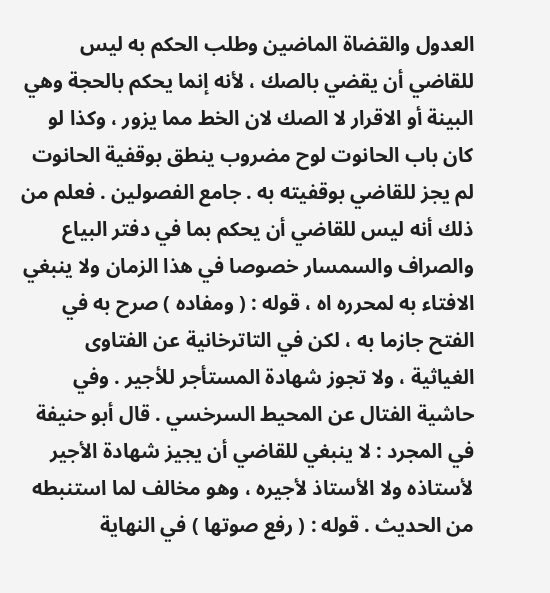العدول والقضاة الماضين وطلب الحكم به ليس للقاضي أن يقضي بالصك ، لأنه إنما يحكم بالحجة وهي البينة أو الاقرار لا الصك لان الخط مما يزور ، وكذا لو كان باب الحانوت لوح مضروب ينطق بوقفية الحانوت لم يجز للقاضي بوقفيته به . جامع الفصولين . فعلم من ذلك أنه ليس للقاضي أن يحكم بما في دفتر البياع والصراف والسمسار خصوصا في هذا الزمان ولا ينبغي الافتاء به لمحرره اه ، قوله : ( ومفاده ) صرح به في الفتح جازما به ، لكن في التاترخانية عن الفتاوى الغياثية ، ولا تجوز شهادة المستأجر للأجير . وفي حاشية الفتال عن المحيط السرخسي . قال أبو حنيفة في المجرد : لا ينبغي للقاضي أن يجيز شهادة الأجير لأستاذه ولا الأستاذ لأجيره ، وهو مخالف لما استنبطه من الحديث . قوله : ( رفع صوتها ) في النهاية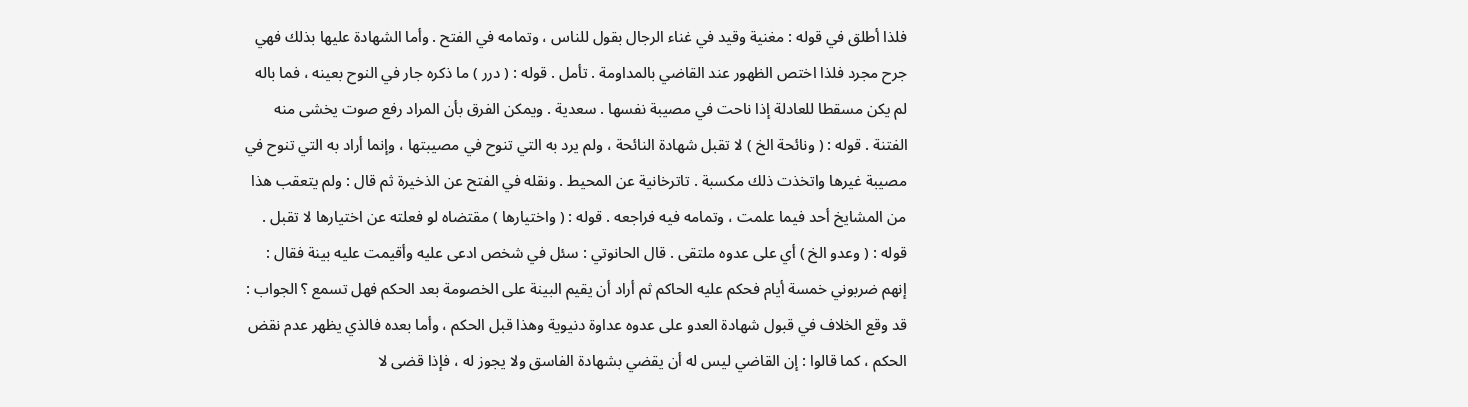فلذا أطلق في قوله : مغنية وقيد في غناء الرجال بقول للناس ، وتمامه في الفتح . وأما الشهادة عليها بذلك فهي جرح مجرد فلذا اختص الظهور عند القاضي بالمداومة . تأمل . قوله : ( درر ) ما ذكره جار في النوح بعينه ، فما باله لم يكن مسقطا للعادلة إذا ناحت في مصيبة نفسها . سعدية . ويمكن الفرق بأن المراد رفع صوت يخشى منه الفتنة . قوله : ( ونائحة الخ ) لا تقبل شهادة النائحة ، ولم يرد به التي تنوح في مصيبتها ، وإنما أراد به التي تنوح في مصيبة غيرها واتخذت ذلك مكسبة . تاترخانية عن المحيط . ونقله في الفتح عن الذخيرة ثم قال : ولم يتعقب هذا من المشايخ أحد فيما علمت ، وتمامه فيه فراجعه . قوله : ( واختيارها ) مقتضاه لو فعلته عن اختيارها لا تقبل . قوله : ( وعدو الخ ) أي على عدوه ملتقى . قال الحانوتي : سئل في شخص ادعى عليه وأقيمت عليه بينة فقال : إنهم ضربوني خمسة أيام فحكم عليه الحاكم ثم أراد أن يقيم البينة على الخصومة بعد الحكم فهل تسمع ؟ الجواب : قد وقع الخلاف في قبول شهادة العدو على عدوه عداوة دنيوية وهذا قبل الحكم ، وأما بعده فالذي يظهر عدم نقض الحكم ، كما قالوا : إن القاضي ليس له أن يقضي بشهادة الفاسق ولا يجوز له ، فإذا قضى لا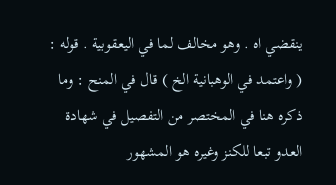ينقضي اه . وهو مخالف لما في اليعقوبية . قوله : ( واعتمد في الوهبانية الخ ) قال في المنح : وما ذكره هنا في المختصر من التفصيل في شهادة العدو تبعا للكنز وغيره هو المشهور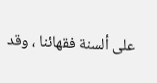على ألسنة فقهائنا ، وقد